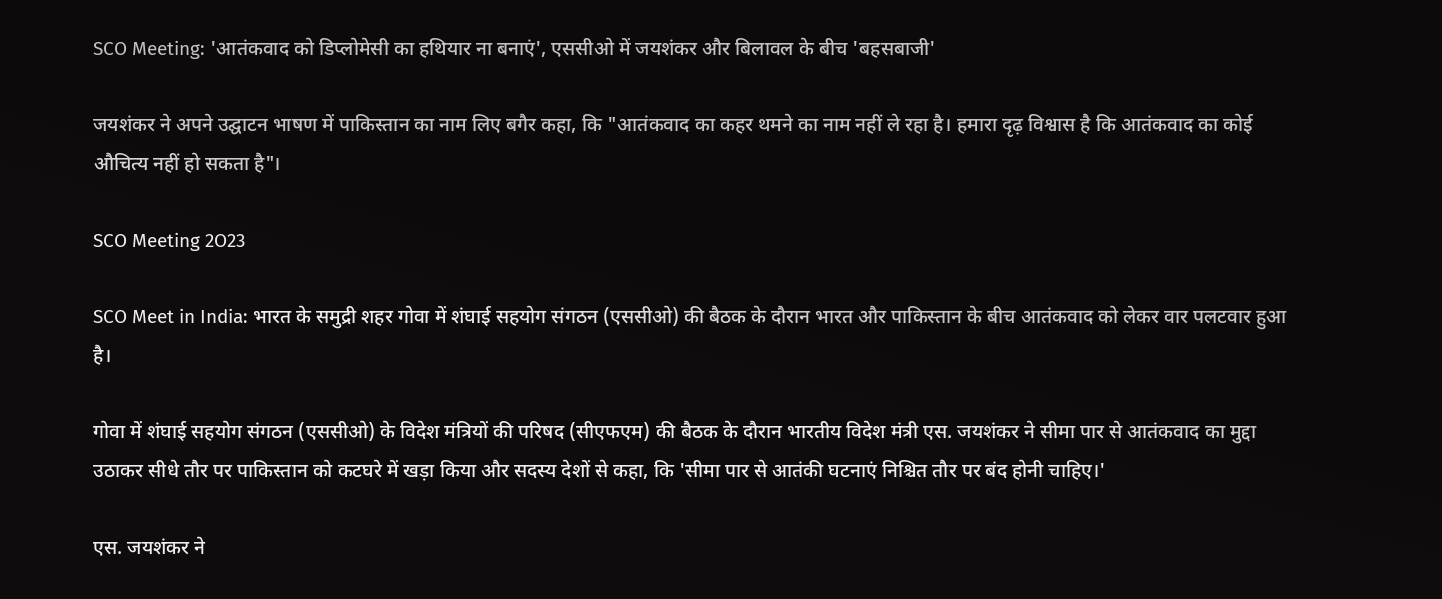SCO Meeting: 'आतंकवाद को डिप्लोमेसी का हथियार ना बनाएं', एससीओ में जयशंकर और बिलावल के बीच 'बहसबाजी'

जयशंकर ने अपने उद्घाटन भाषण में पाकिस्तान का नाम लिए बगैर कहा, कि "आतंकवाद का कहर थमने का नाम नहीं ले रहा है। हमारा दृढ़ विश्वास है कि आतंकवाद का कोई औचित्य नहीं हो सकता है"।

SCO Meeting 2O23

SCO Meet in India: भारत के समुद्री शहर गोवा में शंघाई सहयोग संगठन (एससीओ) की बैठक के दौरान भारत और पाकिस्तान के बीच आतंकवाद को लेकर वार पलटवार हुआ है।

गोवा में शंघाई सहयोग संगठन (एससीओ) के विदेश मंत्रियों की परिषद (सीएफएम) की बैठक के दौरान भारतीय विदेश मंत्री एस. जयशंकर ने सीमा पार से आतंकवाद का मुद्दा उठाकर सीधे तौर पर पाकिस्तान को कटघरे में खड़ा किया और सदस्य देशों से कहा, कि 'सीमा पार से आतंकी घटनाएं निश्चित तौर पर बंद होनी चाहिए।'

एस. जयशंकर ने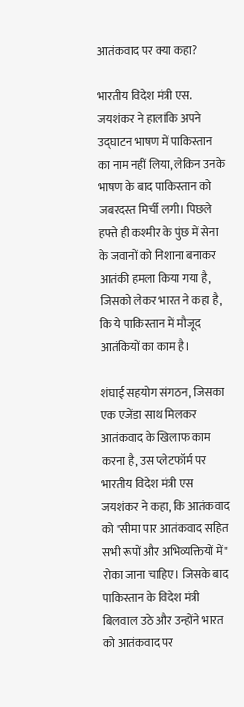आतंकवाद पर क्या कहा?

भारतीय विदेश मंत्री एस. जयशंकर ने हालांकि अपने उद्घाटन भाषण में पाकिस्तान का नाम नहीं लिया, लेकिन उनके भाषण के बाद पाकिस्तान को जबरदस्त मिर्ची लगी। पिछले हफ्ते ही कश्मीर के पुंछ में सेना के जवानों को निशाना बनाकर आतंकी हमला किया गया है, जिसको लेकर भारत ने कहा है, कि ये पाकिस्तान में मौजूद आतंकियों का काम है।

शंघाई सहयोग संगठन, जिसका एक एजेंडा साथ मिलकर आतंकवाद के खिलाफ काम करना है, उस प्लेटफॉर्म पर भारतीय विदेश मंत्री एस जयशंकर ने कहा, कि आतंकवाद को "सीमा पार आतंकवाद सहित सभी रूपों और अभिव्यक्तियों में" रोका जाना चाहिए। जिसके बाद पाकिस्तान के विदेश मंत्री बिलवाल उठे और उन्होंने भारत को आतंकवाद पर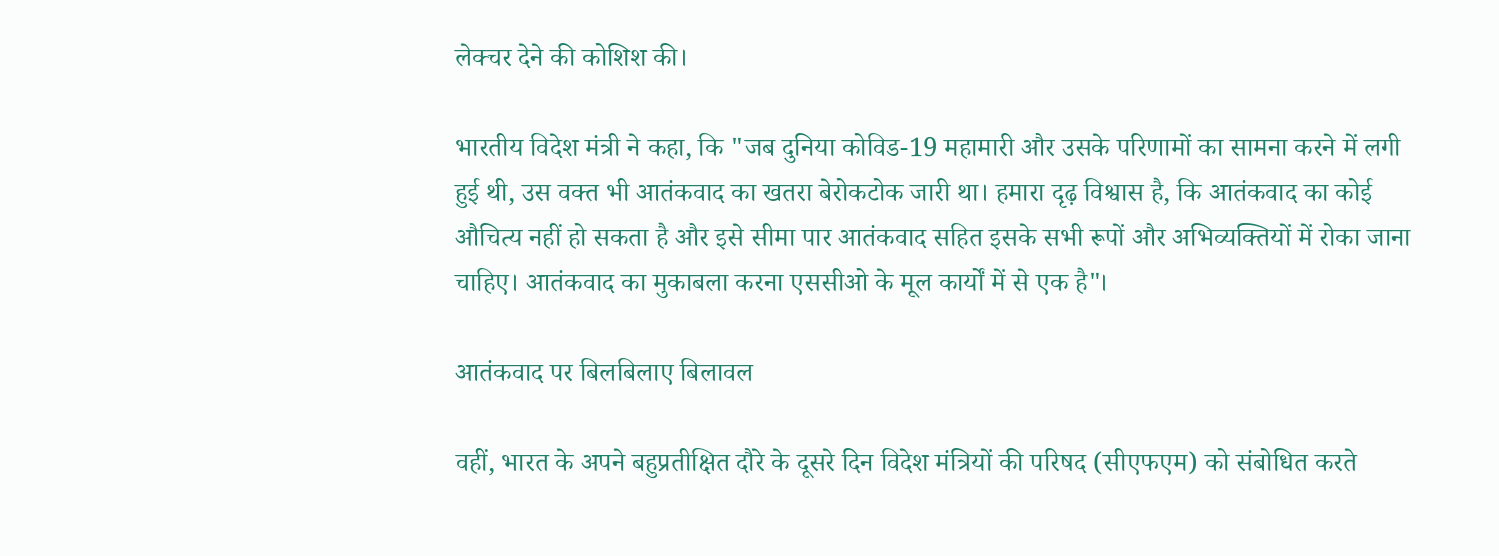लेक्चर देने की कोशिश की।

भारतीय विदेश मंत्री ने कहा, कि "जब दुनिया कोविड-19 महामारी और उसके परिणामों का सामना करने में लगी हुई थी, उस वक्त भी आतंकवाद का खतरा बेरोकटोक जारी था। हमारा दृढ़ विश्वास है, कि आतंकवाद का कोई औचित्य नहीं हो सकता है और इसे सीमा पार आतंकवाद सहित इसके सभी रूपों और अभिव्यक्तियों में रोका जाना चाहिए। आतंकवाद का मुकाबला करना एससीओ के मूल कार्यों में से एक है"।

आतंकवाद पर बिलबिलाए बिलावल

वहीं, भारत के अपने बहुप्रतीक्षित दौरे के दूसरे दिन विदेश मंत्रियों की परिषद (सीएफएम) को संबोधित करते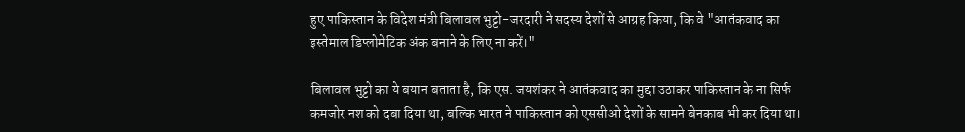हुए पाकिस्तान के विदेश मंत्री बिलावल भुट्टो-जरदारी ने सदस्य देशों से आग्रह किया, कि वे "आतंकवाद का इस्तेमाल डिप्लोमेटिक अंक बनाने के लिए ना करें।"

बिलावल भुट्टो का ये बयान बताता है, कि एस. जयशंकर ने आतंकवाद का मुद्दा उठाकर पाकिस्तान के ना सिर्फ कमजोर नश को दबा दिया था, बल्कि भारत ने पाकिस्तान को एससीओ देशों के सामने बेनकाब भी कर दिया था।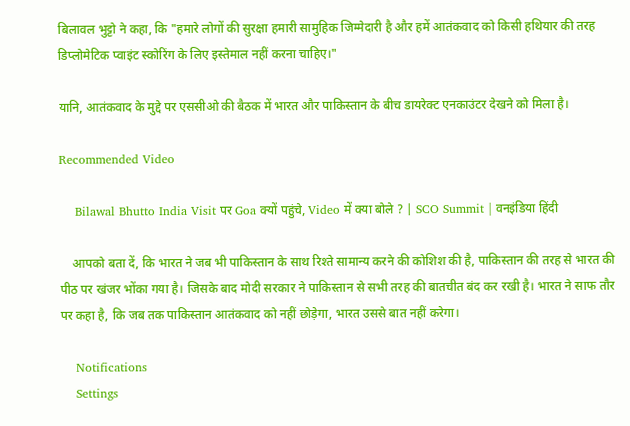बिलावल भुट्टो ने कहा, कि "हमारे लोगों की सुरक्षा हमारी सामुहिक जिम्मेदारी है और हमें आतंकवाद को किसी हथियार की तरह डिप्लोमेटिक प्वाइंट स्कोरिंग के लिए इस्तेमाल नहीं करना चाहिए।"

यानि, आतंकवाद के मुद्दे पर एससीओ की बैठक में भारत और पाकिस्तान के बीच डायरेक्ट एनकाउंटर देखने को मिला है।

Recommended Video

    Bilawal Bhutto India Visit पर Goa क्यों पहुंचे, Video में क्या बोले ? | SCO Summit | वनइंडिया हिंदी

    आपको बता दें, कि भारत ने जब भी पाकिस्तान के साथ रिश्ते सामान्य करने की कोशिश की है, पाकिस्तान की तरह से भारत की पीठ पर खंजर भोंका गया है। जिसके बाद मोदी सरकार ने पाकिस्तान से सभी तरह की बातचीत बंद कर रखी है। भारत ने साफ तौर पर कहा है, कि जब तक पाकिस्तान आतंकवाद को नहीं छोड़ेगा, भारत उससे बात नहीं करेगा।

    Notifications
    Settings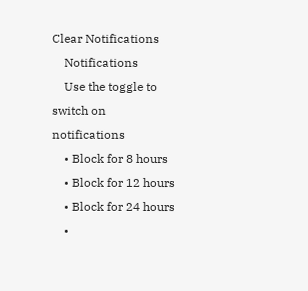Clear Notifications
    Notifications
    Use the toggle to switch on notifications
    • Block for 8 hours
    • Block for 12 hours
    • Block for 24 hours
    •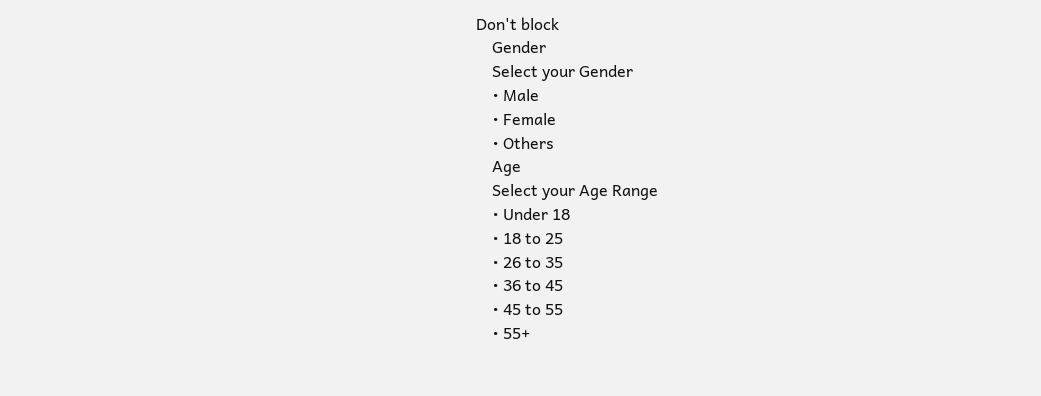Don't block
    Gender
    Select your Gender
    • Male
    • Female
    • Others
    Age
    Select your Age Range
    • Under 18
    • 18 to 25
    • 26 to 35
    • 36 to 45
    • 45 to 55
    • 55+